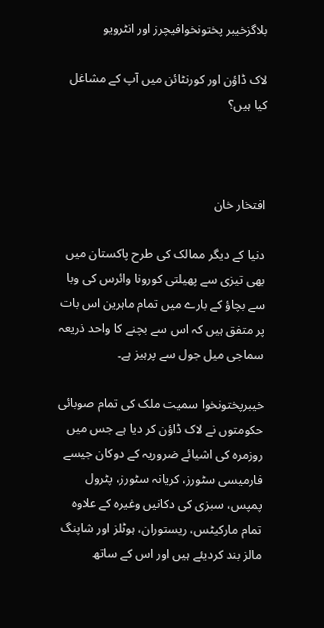بلاگزخیبر پختونخوافیچرز اور انٹرویو

لاک ڈاؤن اور کورنٹائن میں آپ کے مشاغل کیا ہیں؟



افتخار خان

دنیا کے دیگر ممالک کی طرح پاکستان میں بھی تیزی سے پھیلتی کورونا وائرس کی وبا سے بچاؤ کے بارے میں تمام ماہرین اس بات پر متفق ہیں کہ اس سے بچنے کا واحد ذریعہ سماجی میل جول سے پرہیز ہے۔

خیبرپختونخوا سمیت ملک کی تمام صوبائی حکومتوں نے لاک ڈاؤن کر دیا ہے جس میں روزمرہ کی اشیائے ضروریہ کے دوکان جیسے فارمیسی سٹورز، کریانہ سٹورز، پٹرول پمپس، سبزی کی دکانیں وغیرہ کے علاوہ تمام مارکیٹس، ریستوران، ہوٹلز اور شاپنگ مالز بند کردیئے ہیں اور اس کے ساتھ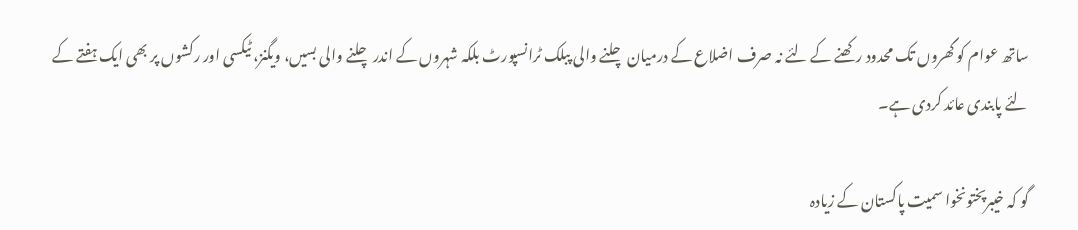ساتھ عوام کو گھروں تک محدود رکھنے کے لئے نہ صرف اضلاع کے درمیان چلنے والی پبلک ٹرانسپورٹ بلکہ شہروں کے اندر چلنے والی بسیں، ویگنز، ٹیکسی اور رکشوں پر بھی ایک ہفتے کے لئے پابندی عائد کردی ہے۔

گو کہ خیبرپختونخوا سمیت پاکستان کے زیادہ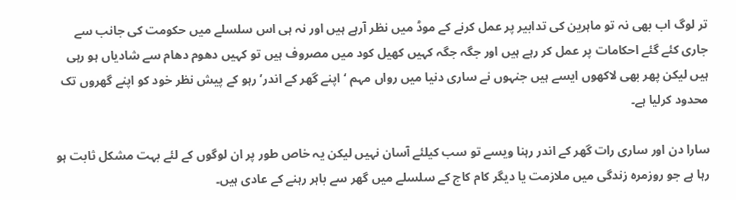تر لوگ اب بھی نہ تو ماہرین کی تدابیر پر عمل کرنے کے موڈ میں نظر آرہے ہیں اور نہ ہی اس سلسلے میں حکومت کی جانب سے جاری کئے گئے احکامات پر عمل کر رہے ہیں اور جگہ جگہ کہیں کھیل کود میں مصروف ہیں تو کہیں دھوم دھام سے شادیاں ہو رہی ہیں لیکن پھر بھی لاکھوں ایسے ہیں جنہوں نے ساری دنیا میں رواں مہم ‘اپنے گھر کے اندر’ رہو کے پیش نظر خود کو اپنے گھروں تک محدود کرلیا ہے۔

سارا دن اور ساری رات گھر کے اندر رہنا ویسے تو سب کیلئے آسان نہیں لیکن یہ خاص طور پر ان لوگوں کے لئے بہت مشکل ثابت ہو رہا ہے جو روزمرہ زندگی میں ملازمت یا دیگر کام کاج کے سلسلے میں گھر سے باہر رہنے کے عادی ہیں۔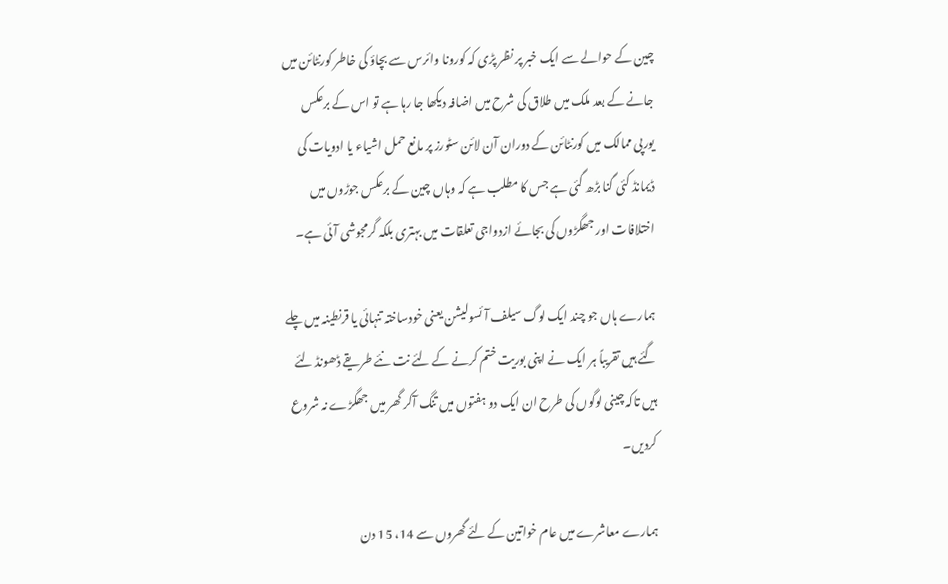چین کے حوالے سے ایک خبر پر نظر پڑی کہ کورونا وائرس سے بچاؤ کی خاطر کورنٹائن میں جانے کے بعد ملک میں طلاق کی شرح میں اضافہ دیکھا جا رہا ہے تو اس کے برعکس یورپی ممالک میں کورنٹائن کے دوران آن لائن سٹورز پر مانع حمل اشیاء یا ادویات کی ڈیمانڈ کئی گنا بڑھ گئی ہے جس کا مطلب ہے کہ وہاں چین کے برعکس جوڑوں میں اختلافات اور جھگڑوں کی بجائے ازدواجی تعلقات میں بہتری بلکہ گرمجوشی آئی ہے۔

ہمارے ہاں جو چند ایک لوگ سیلف آئسولیشن یعنی خودساختہ تنہائی یا قرنطینہ میں چلے گئے ہیں تقریباً ہر ایک نے اپنی بوریت ختم کرنے کے لئے نت نئے طریقے ڈھونڈ لئے ہیں تاکہ چینی لوگوں کی طرح ان ایک دو ہفتوں میں تنگ آکر گھر میں جھگڑے نہ شروع کردیں۔

ہمارے معاشرے میں عام خواتین کے لئے گھروں سے 14، 15 دن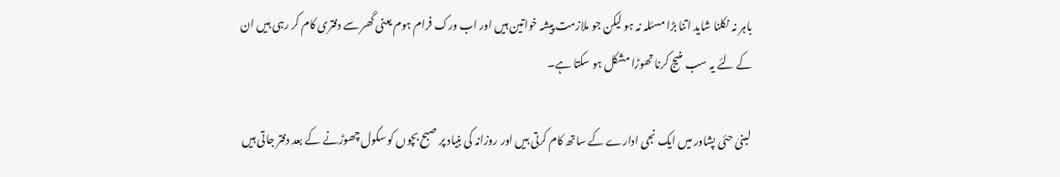باہر نہ نکلنا شاید اتنا بڑا مسئلہ نہ ہو لیکن جو ملازمت پیشہ خواتین ہیں اور اب ورک فرام ہوم یعنی گھر سے دفتری کام کر رہی ہیں ان کے لئے یہ سب منیج کرنا تھوڑا مشکل ہو سکتا ہے۔

لبنیٰ حئی پشاور میں ایک نجی ادارے کے ساتھ کام کرتی ہیں اور روزانہ کی بنیاد پر صبح بچوں کو سکول چھوڑنے کے بعد دفتر جاتی ہیں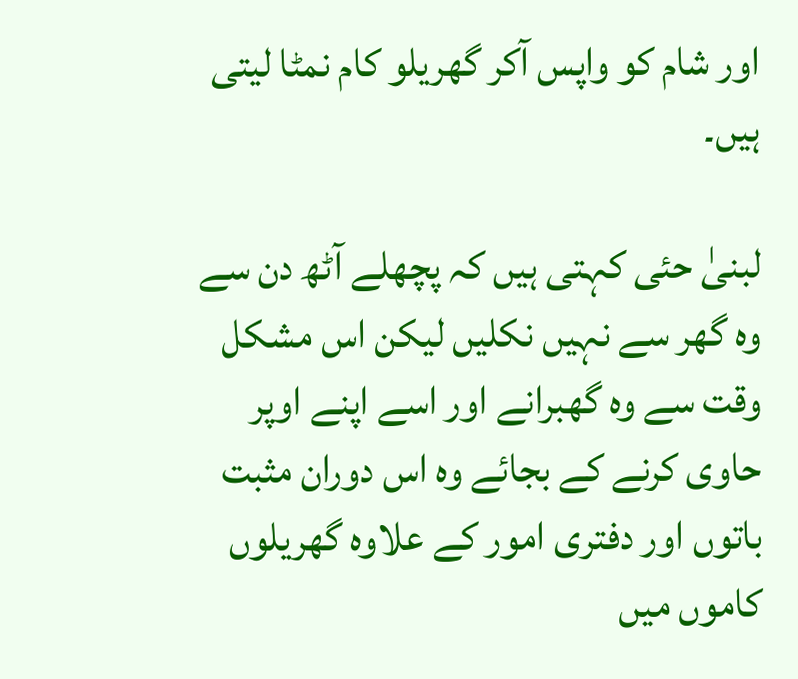اور شام کو واپس آکر گھریلو کام نمٹا لیتی ہیں۔

لبنیٰ حئی کہتی ہیں کہ پچھلے آٹھ دن سے وہ گھر سے نہیں نکلیں لیکن اس مشکل وقت سے وہ گھبرانے اور اسے اپنے اوپر حاوی کرنے کے بجائے وہ اس دوران مثبت باتوں اور دفتری امور کے علاوہ گھریلوں کاموں میں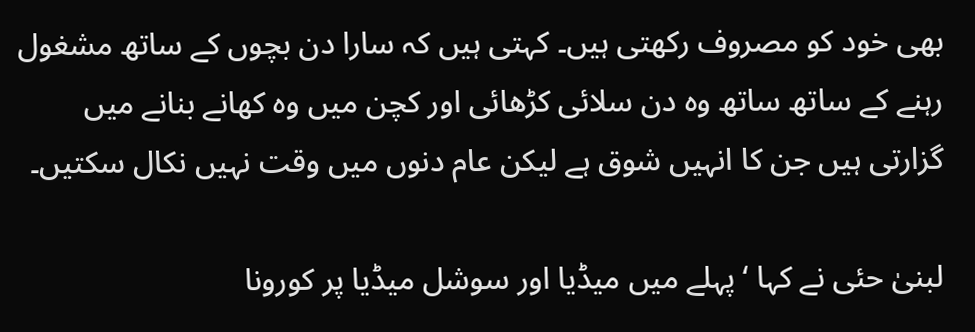بھی خود کو مصروف رکھتی ہیں۔ کہتی ہیں کہ سارا دن بچوں کے ساتھ مشغول رہنے کے ساتھ ساتھ وہ دن سلائی کڑھائی اور کچن میں وہ کھانے بنانے میں گزارتی ہیں جن کا انہیں شوق ہے لیکن عام دنوں میں وقت نہیں نکال سکتیں۔

لبنیٰ حئی نے کہا ‘پہلے میں میڈیا اور سوشل میڈیا پر کورونا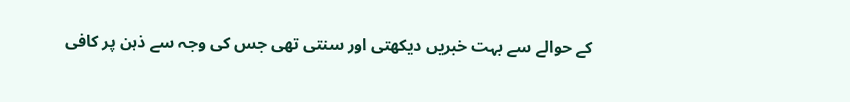کے حوالے سے بہت خبریں دیکھتی اور سنتی تھی جس کی وجہ سے ذہن پر کافی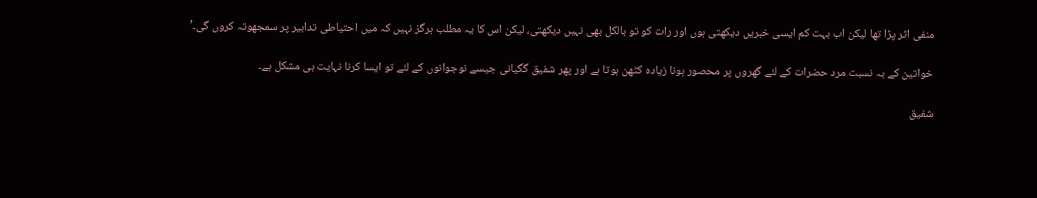منفی اثر پڑا تھا لیکن اب بہت کم ایسی خبریں دیکھتی ہوں اور رات کو تو بالکل بھی نہیں دیکھتی، لیکن اس کا یہ مطلب ہرگز نہیں کہ میں احتیاطی تدابیر پر سمجھوتہ کروں گی۔’

خواتین کے بہ نسبت مرد حضرات کے لئے گھروں پر محصور ہونا زیادہ کٹھن ہوتا ہے اور پھر شفیق گگیانی جیسے نوجوانوں کے لئے تو ایسا کرنا نہایت ہی مشکل ہے۔

شفیق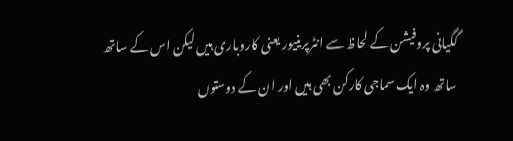گگیانی پروفیشن کے لحاظ سے انٹرپرینیور یعنی کاروباری ہیں لیکن اس کے ساتھ ساتھ وہ ایک سماجی کارکن بھی ہیں اور ان کے دوستوں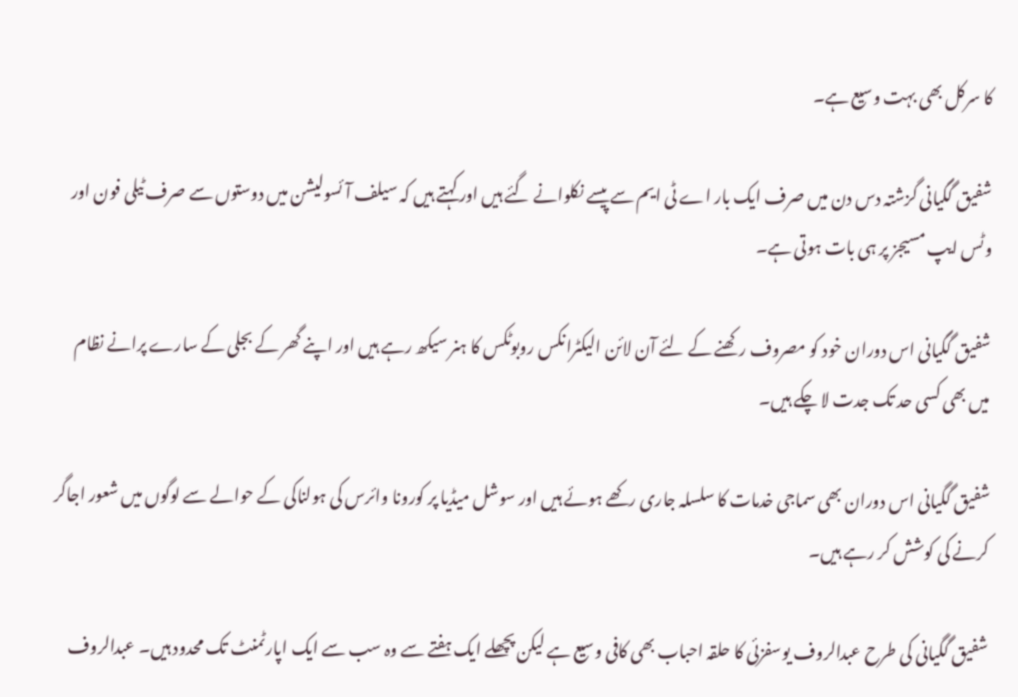کا سرکل بھی بہت وسیع ہے۔

شفیق گگیانی گزشتہ دس دن میں صرف ایک بار اے ٹی ایم سے پیسے نکلوانے گئے ہیں اور کہتے ہیں کہ سیلف آئسولیشن میں دوستوں سے صرف ٹیلی فون اور وٹس ایپ مسیجز پر ہی بات ہوتی ہے۔

شفیق گگیانی اس دوران خود کو مصروف رکھنے کے لئے آن لائن الیکٹرانکس روبوٹکس کا ہنر سیکھ رہے ہیں اور اپنے گھر کے بجلی کے سارے پرانے نظام میں بھی کسی حد تک جدت لا چکے ہیں۔

شفیق گگیانی اس دوران بھی سماجی خدمات کا سلسلہ جاری رکھے ہوئے ہیں اور سوشل میڈیا پر کورونا وائرس کی ہولناکی کے حوالے سے لوگوں میں شعور اجاگر کرنے کی کوشش کر رہے ہیں۔

شفیق گگیانی کی طرح عبدالروف یوسفزئی کا حلقہ احباب بھی کافی وسیع ہے لیکن پچھلے ایک ہفتے سے وہ سب سے ایک اپارٹمنٹ تک محدود ہیں۔ عبدالروف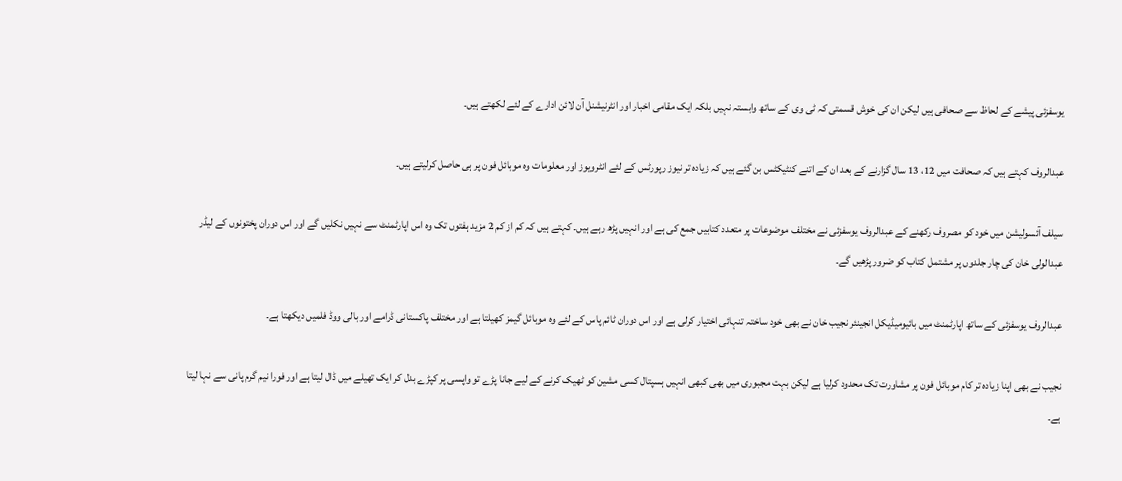یوسفزئی پیشے کے لحاظ سے صحافی ہیں لیکن ان کی خوش قسمتی کہ ٹی وی کے ساتھ وابستہ نہیں بلکہ ایک مقامی اخبار اور انٹرنیشنل آن لائن ادارے کے لئے لکھتے ہیں۔

عبدالروف کہتے ہیں کہ صحافت میں 12، 13 سال گزارنے کے بعد ان کے اتنے کنٹیکٹس بن گئے ہیں کہ زیادہ تر نیوز رپورٹس کے لئے انٹرویوز اور معلومات وہ موبائل فون پر ہی حاصل کرلیتے ہیں۔

سیلف آئسولیشن میں خود کو مصروف رکھنے کے عبدالروف یوسفزئی نے مختلف موضوعات پر متعدد کتابیں جمع کی ہے اور انہیں پڑھ رہے ہیں۔ کہتے ہیں کہ کم از کم 2 مزید ہفتوں تک وہ اس اپارٹمنٹ سے نہیں نکلیں گے اور اس دوران پختونوں کے لیڈر عبدالولی خان کی چار جلدوں پر مشتمل کتاب کو ضرور پڑھیں گے۔

عبدالروف یوسفزئی کے ساتھ اپارٹمنٹ میں بائیومیڈیکل انجینئر نجیب خان نے بھی خود ساختہ تنہائی اختیار کرلی ہے اور اس دوران ٹائم پاس کے لئے وہ موبائل گیمز کھیلتا ہے اور مختلف پاکستانی ڈرامے اور بالی ووڈ فلمیں دیکھتا ہے۔

نجیب نے بھی اپنا زیادہ تر کام موبائل فون پر مشاورت تک محدود کرلیا ہے لیکن بہت مجبوری میں بھی کبھی انہیں ہسپتال کسی مشین کو ٹھیک کرنے کے لیے جانا پڑے تو واپسی پر کپڑے بدل کر ایک تھیلے میں ڈال لیتا ہے اور فورا نیم گرم پانی سے نہا لیتا ہے۔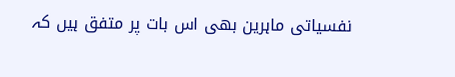نفسیاتی ماہرین بھی اس بات پر متفق ہیں کہ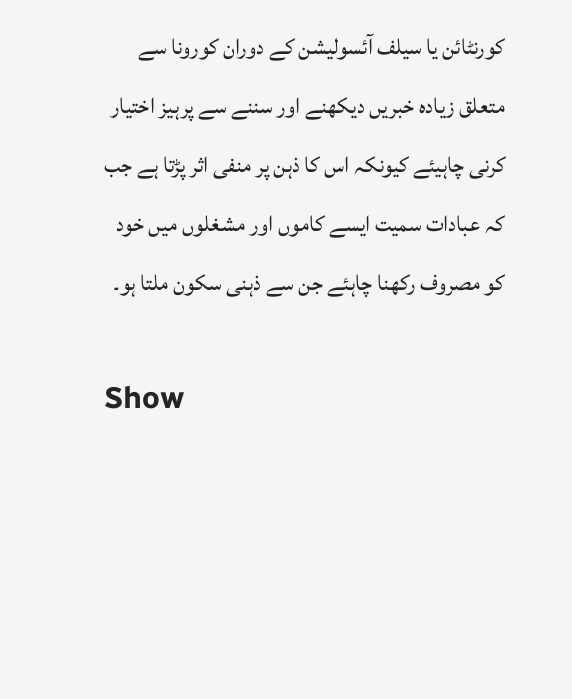کورنٹائن یا سیلف آئسولیشن کے دوران کورونا سے متعلق زیادہ خبریں دیکھنے اور سننے سے پرہیز اختیار کرنی چاہیئے کیونکہ اس کا ذہن پر منفی اثر پڑتا ہے جب کہ عبادات سمیت ایسے کاموں اور مشغلوں میں خود کو مصروف رکھنا چاہئے جن سے ذہنی سکون ملتا ہو۔

Show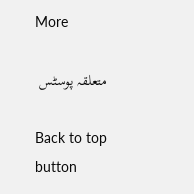More

متعلقہ پوسٹس

Back to top button